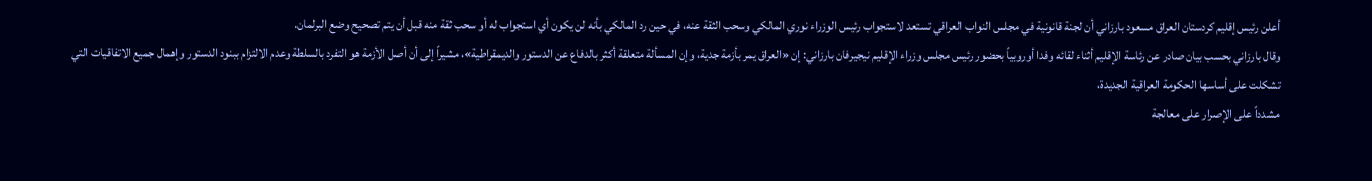أعلن رئيس إقليم كردستان العراق مسعود بارزاني أن لجنة قانونية في مجلس النواب العراقي تستعد لاستجواب رئيس الوزراء نوري المالكي وسحب الثقة عنه، في حين رد المالكي بأنه لن يكون أي استجواب له أو سحب ثقة منه قبل أن يتم تصحيح وضع البرلمان.
وقال بارزاني بحسب بيان صادر عن رئاسة الإقليم أثناء لقائه وفدا أوروبياً بحضور رئيس مجلس وزراء الإقليم نيجيرفان بارزاني: إن «العراق يمر بأزمة جدية، وإن المسألة متعلقة أكثر بالدفاع عن الدستور والديمقراطية»، مشيراً إلى أن أصل الأزمة هو التفرد بالسلطة وعدم الالتزام ببنود الدستور وإهمال جميع الاتفاقيات التي تشكلت على أساسها الحكومة العراقية الجديدة،
مشدداً على الإصرار على معالجة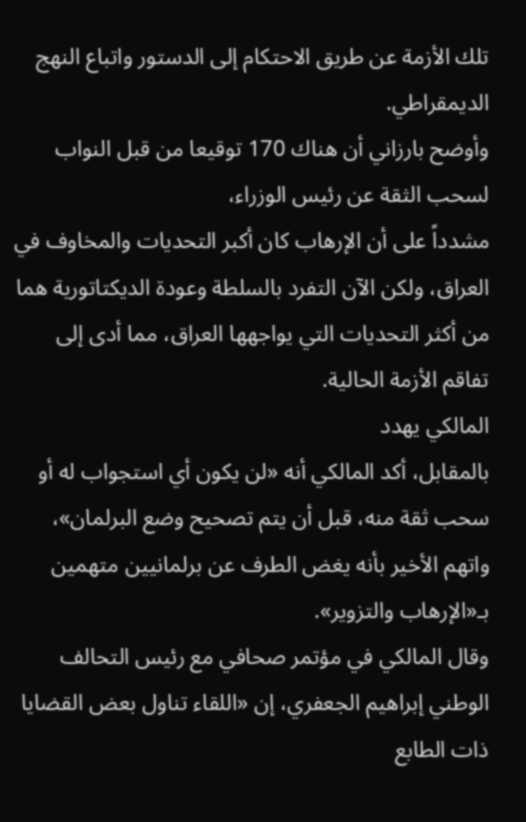تلك الأزمة عن طريق الاحتكام إلى الدستور واتباع النهج الديمقراطي.
وأوضح بارزاني أن هناك 170 توقيعا من قبل النواب لسحب الثقة عن رئيس الوزراء،
مشدداً على أن الإرهاب كان أكبر التحديات والمخاوف في العراق، ولكن الآن التفرد بالسلطة وعودة الديكتاتورية هما من أكثر التحديات التي يواجهها العراق، مما أدى إلى تفاقم الأزمة الحالية.
المالكي يهدد
بالمقابل، أكد المالكي أنه «لن يكون أي استجواب له أو سحب ثقة منه، قبل أن يتم تصحيح وضع البرلمان»، واتهم الأخير بأنه يغض الطرف عن برلمانيين متهمين بـ«الإرهاب والتزوير».
وقال المالكي في مؤتمر صحافي مع رئيس التحالف الوطني إبراهيم الجعفري، إن «اللقاء تناول بعض القضايا ذات الطابع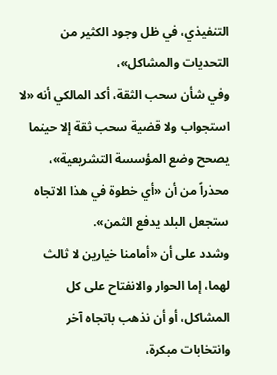التنفيذي، في ظل وجود الكثير من التحديات والمشاكل»،
وفي شأن سحب الثقة، أكد المالكي أنه «لا استجواب ولا قضية سحب ثقة إلا حينما يصحح وضع المؤسسة التشريعية»، محذراً من أن «أي خطوة في هذا الاتجاه ستجعل البلد يدفع الثمن».
وشدد على أن «أمامنا خيارين لا ثالث لهما، إما الحوار والانفتاح على كل المشاكل، أو أن نذهب باتجاه آخر وانتخابات مبكرة،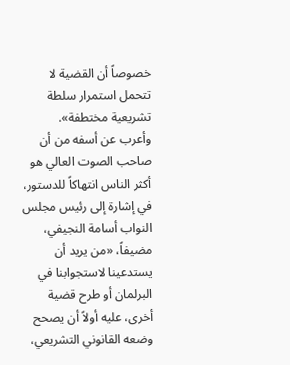خصوصاً أن القضية لا تتحمل استمرار سلطة تشريعية مختطفة».
وأعرب عن أسفه من أن صاحب الصوت العالي هو أكثر الناس انتهاكاً للدستور، في إشارة إلى رئيس مجلس النواب أسامة النجيفي،
مضيفاً، «من يريد أن يستدعينا لاستجوابنا في البرلمان أو طرح قضية أخرى، عليه أولاً أن يصحح وضعه القانوني التشريعي،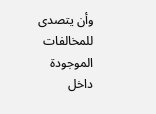وأن يتصدى للمخالفات الموجودة داخل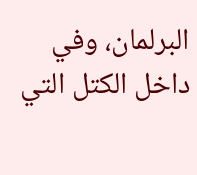البرلمان، وفي داخل الكتل التي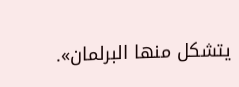يتشكل منها البرلمان».